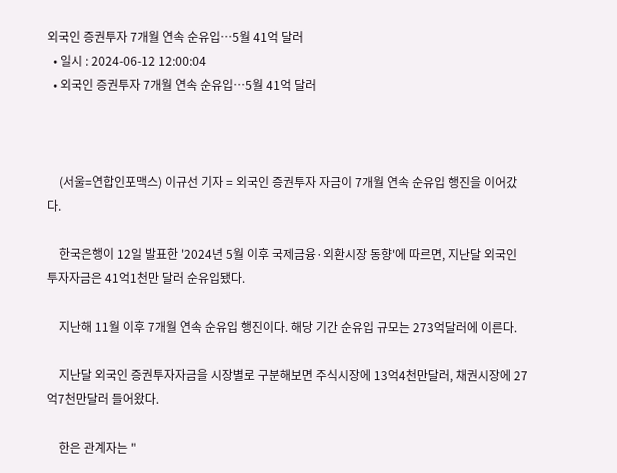외국인 증권투자 7개월 연속 순유입…5월 41억 달러
  • 일시 : 2024-06-12 12:00:04
  • 외국인 증권투자 7개월 연속 순유입…5월 41억 달러



    (서울=연합인포맥스) 이규선 기자 = 외국인 증권투자 자금이 7개월 연속 순유입 행진을 이어갔다.

    한국은행이 12일 발표한 '2024년 5월 이후 국제금융·외환시장 동향'에 따르면, 지난달 외국인 투자자금은 41억1천만 달러 순유입됐다.

    지난해 11월 이후 7개월 연속 순유입 행진이다. 해당 기간 순유입 규모는 273억달러에 이른다.

    지난달 외국인 증권투자자금을 시장별로 구분해보면 주식시장에 13억4천만달러, 채권시장에 27억7천만달러 들어왔다.

    한은 관계자는 "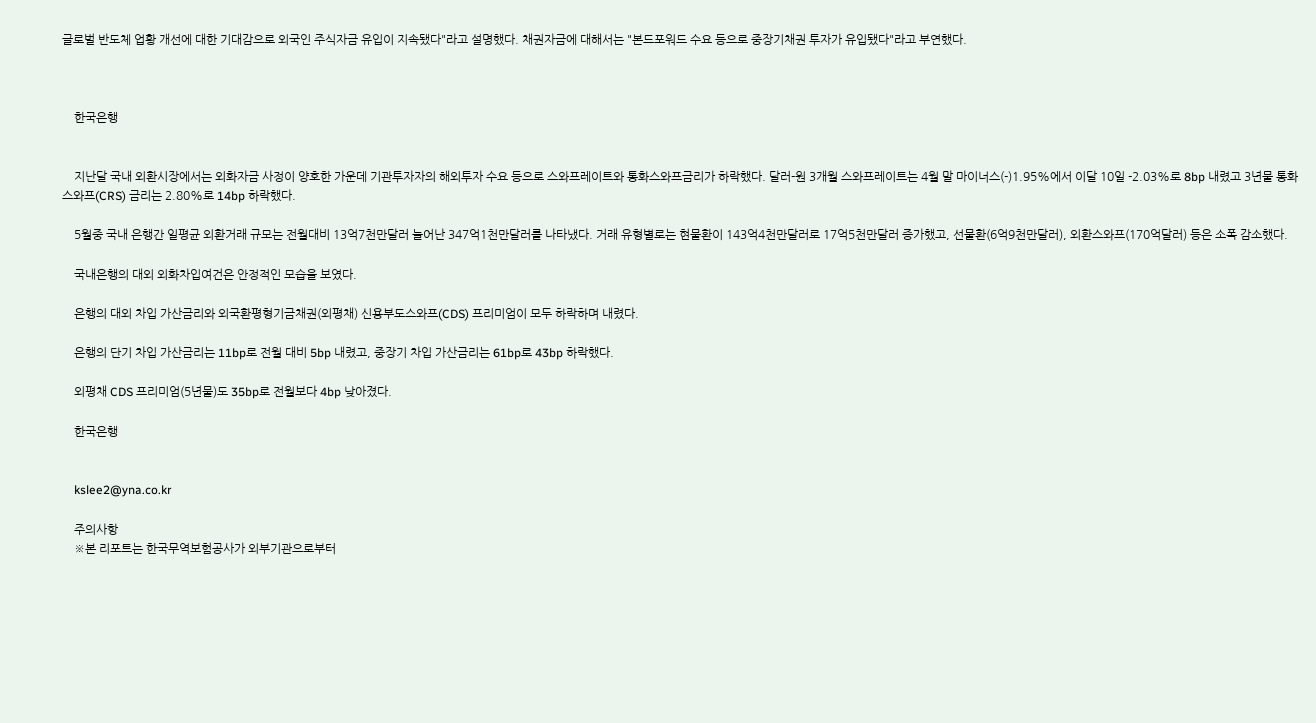글로벌 반도체 업황 개선에 대한 기대감으로 외국인 주식자금 유입이 지속됐다"라고 설명했다. 채권자금에 대해서는 "본드포워드 수요 등으로 중장기채권 투자가 유입됐다"라고 부연했다.



    한국은행


    지난달 국내 외환시장에서는 외화자금 사정이 양호한 가운데 기관투자자의 해외투자 수요 등으로 스와프레이트와 통화스와프금리가 하락했다. 달러-원 3개월 스와프레이트는 4월 말 마이너스(-)1.95%에서 이달 10일 -2.03%로 8bp 내렸고 3년물 통화스와프(CRS) 금리는 2.80%로 14bp 하락했다.

    5월중 국내 은행간 일평균 외환거래 규모는 전월대비 13억7천만달러 늘어난 347억1천만달러를 나타냈다. 거래 유형별로는 현물환이 143억4천만달러로 17억5천만달러 증가했고, 선물환(6억9천만달러), 외환스와프(170억달러) 등은 소폭 감소했다.

    국내은행의 대외 외화차입여건은 안정적인 모습을 보였다.

    은행의 대외 차입 가산금리와 외국환평형기금채권(외평채) 신용부도스와프(CDS) 프리미엄이 모두 하락하며 내렸다.

    은행의 단기 차입 가산금리는 11bp로 전월 대비 5bp 내렸고, 중장기 차입 가산금리는 61bp로 43bp 하락했다.

    외평채 CDS 프리미엄(5년물)도 35bp로 전월보다 4bp 낮아졌다.

    한국은행


    kslee2@yna.co.kr

    주의사항
    ※본 리포트는 한국무역보험공사가 외부기관으로부터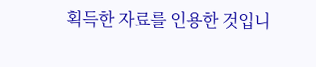획득한 자료를 인용한 것입니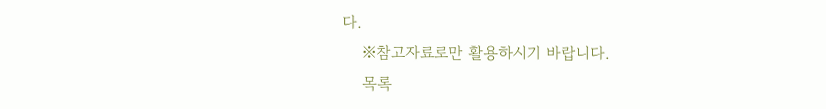다.
    ※참고자료로만 활용하시기 바랍니다.
    목록